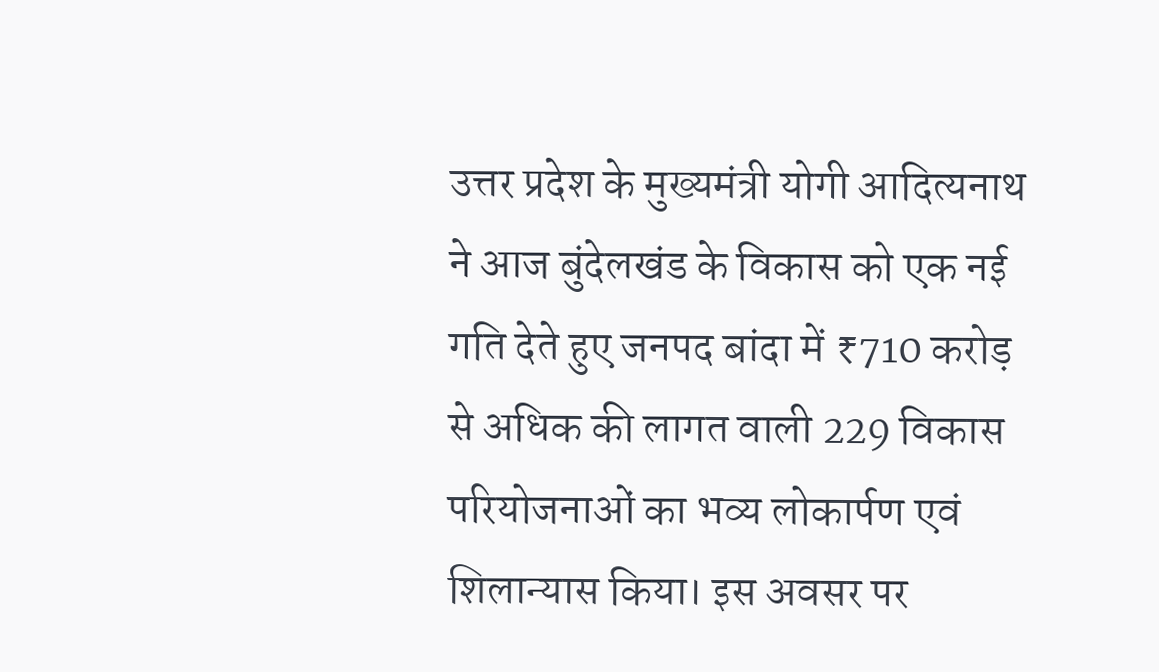उत्तर प्रदेश के मुख्यमंत्री योगी आदित्यनाथ ने आज बुंदेलखंड के विकास को एक नई गति देते हुए जनपद बांदा में ₹710 करोड़ से अधिक की लागत वाली 229 विकास परियोजनाओं का भव्य लोकार्पण एवं शिलान्यास किया। इस अवसर पर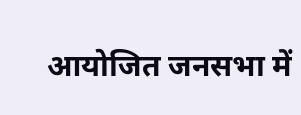आयोजित जनसभा में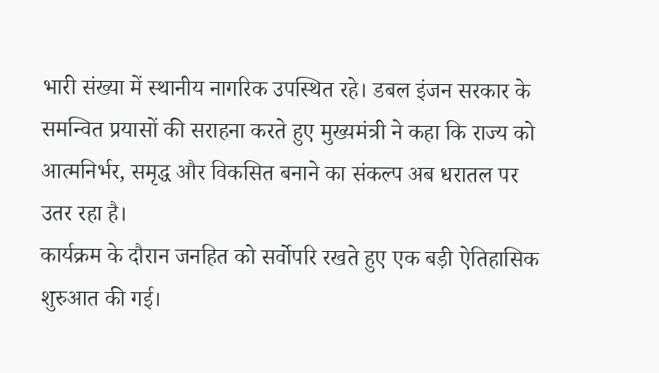भारी संख्या में स्थानीय नागरिक उपस्थित रहे। डबल इंजन सरकार के समन्वित प्रयासों की सराहना करते हुए मुख्यमंत्री ने कहा कि राज्य को आत्मनिर्भर, समृद्ध और विकसित बनाने का संकल्प अब धरातल पर उतर रहा है।
कार्यक्रम के दौरान जनहित को सर्वोपरि रखते हुए एक बड़ी ऐतिहासिक शुरुआत की गई।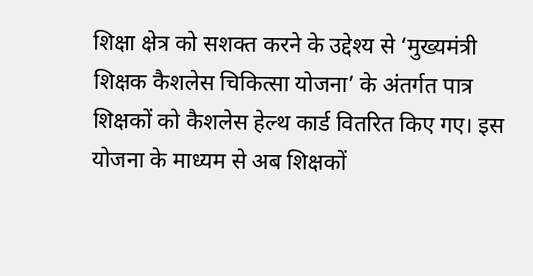शिक्षा क्षेत्र को सशक्त करने के उद्देश्य से ‘मुख्यमंत्री शिक्षक कैशलेस चिकित्सा योजना’ के अंतर्गत पात्र शिक्षकों को कैशलेस हेल्थ कार्ड वितरित किए गए। इस योजना के माध्यम से अब शिक्षकों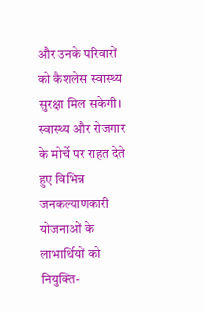और उनके परिवारों को कैशलेस स्वास्थ्य सुरक्षा मिल सकेगी।
स्वास्थ्य और रोजगार के मोर्चे पर राहत देते हुए विभिन्न जनकल्याणकारी योजनाओं के लाभार्थियों को नियुक्ति-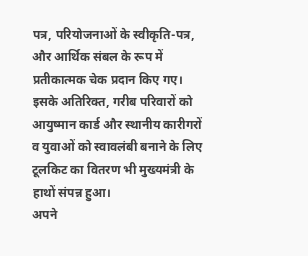पत्र, परियोजनाओं के स्वीकृति-पत्र, और आर्थिक संबल के रूप में प्रतीकात्मक चेक प्रदान किए गए। इसके अतिरिक्त, गरीब परिवारों को आयुष्मान कार्ड और स्थानीय कारीगरों व युवाओं को स्वावलंबी बनाने के लिए टूलकिट का वितरण भी मुख्यमंत्री के हाथों संपन्न हुआ।
अपने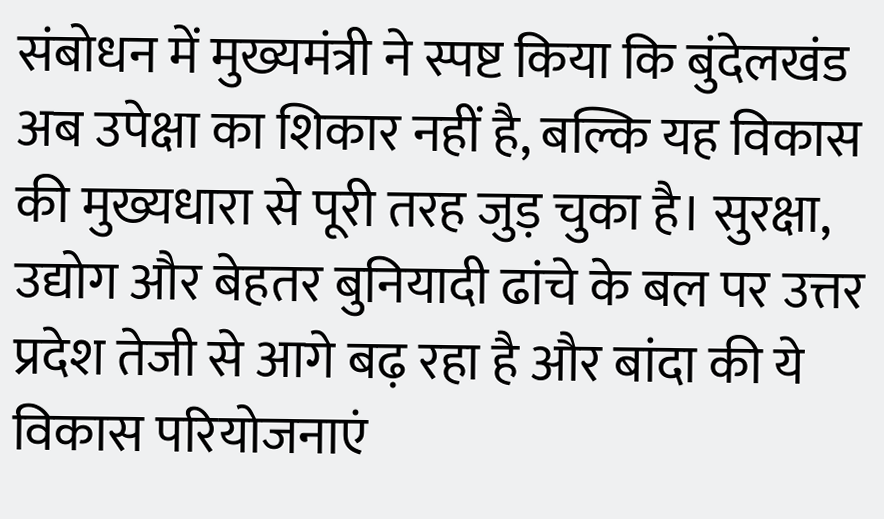संबोधन में मुख्यमंत्री ने स्पष्ट किया कि बुंदेलखंड अब उपेक्षा का शिकार नहीं है, बल्कि यह विकास की मुख्यधारा से पूरी तरह जुड़ चुका है। सुरक्षा, उद्योग और बेहतर बुनियादी ढांचे के बल पर उत्तर प्रदेश तेजी से आगे बढ़ रहा है और बांदा की ये विकास परियोजनाएं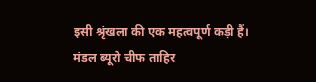इसी श्रृंखला की एक महत्वपूर्ण कड़ी हैं।
मंडल ब्यूरो चीफ ताहिर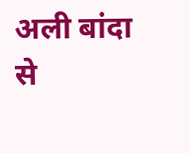अली बांदा से